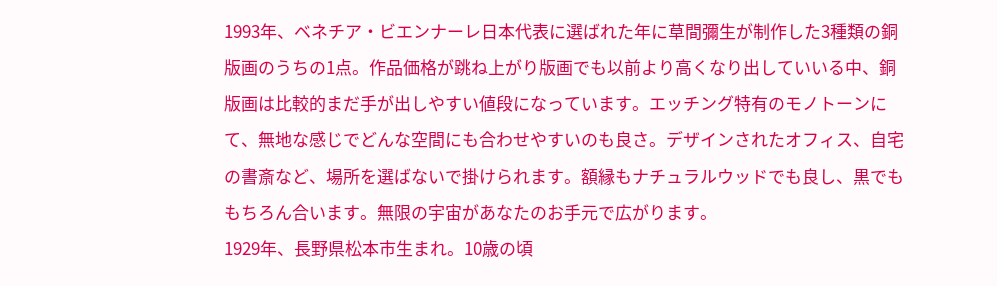1993年、ベネチア・ビエンナーレ日本代表に選ばれた年に草間彌生が制作した3種類の銅版画のうちの1点。作品価格が跳ね上がり版画でも以前より高くなり出していいる中、銅版画は比較的まだ手が出しやすい値段になっています。エッチング特有のモノトーンにて、無地な感じでどんな空間にも合わせやすいのも良さ。デザインされたオフィス、自宅の書斎など、場所を選ばないで掛けられます。額縁もナチュラルウッドでも良し、黒でももちろん合います。無限の宇宙があなたのお手元で広がります。
1929年、長野県松本市生まれ。10歳の頃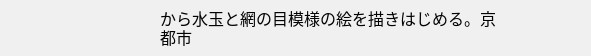から水玉と網の目模様の絵を描きはじめる。京都市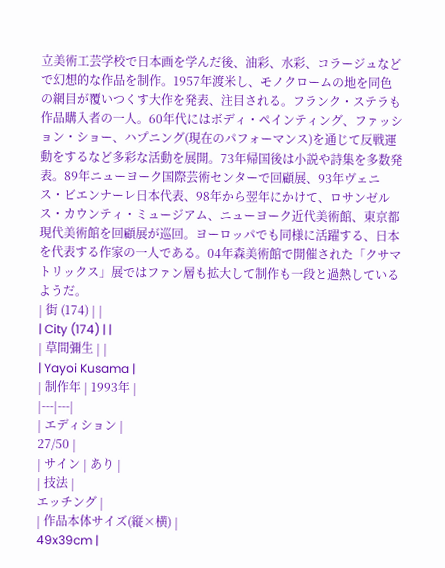立美術工芸学校で日本画を学んだ後、油彩、水彩、コラージュなどで幻想的な作品を制作。1957年渡米し、モノクロームの地を同色の網目が覆いつくす大作を発表、注目される。フランク・ステラも作品購入者の一人。60年代にはボディ・ペインティング、ファッション・ショー、ハプニング(現在のパフォーマンス)を通じて反戦運動をするなど多彩な活動を展開。73年帰国後は小説や詩集を多数発表。89年ニューヨーク国際芸術センターで回顧展、93年ヴェニス・ビエンナーレ日本代表、98年から翌年にかけて、ロサンゼルス・カウンティ・ミュージアム、ニューヨーク近代美術館、東京都現代美術館を回顧展が巡回。ヨーロッパでも同様に活躍する、日本を代表する作家の一人である。04年森美術館で開催された「クサマトリックス」展ではファン層も拡大して制作も一段と過熱しているようだ。
| 街 (174) | |
| City (174) | |
| 草間彌生 | |
| Yayoi Kusama |
| 制作年 | 1993年 |
|---|---|
| エディション |
27/50 |
| サイン | あり |
| 技法 |
エッチング |
| 作品本体サイズ(縦×横) |
49x39cm |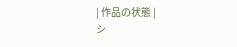| 作品の状態 |
シ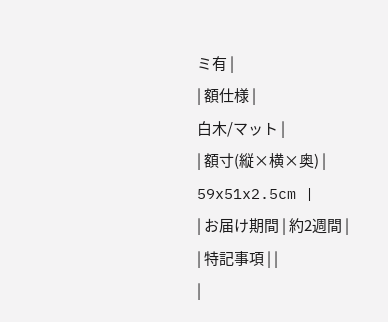ミ有 |
| 額仕様 |
白木/マット |
| 額寸(縦×横×奥) |
59x51x2.5cm |
| お届け期間 | 約2週間 |
| 特記事項 | |
|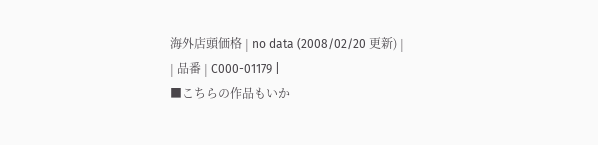海外店頭価格 | no data (2008/02/20 更新) |
| 品番 | C000-01179 |
■こちらの作品もいか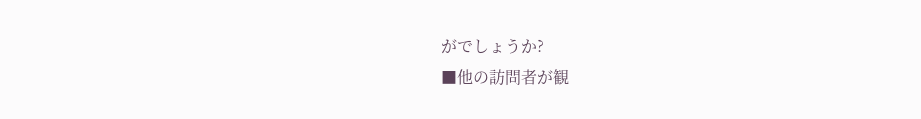がでしょうか?
■他の訪問者が観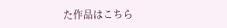た作品はこちら